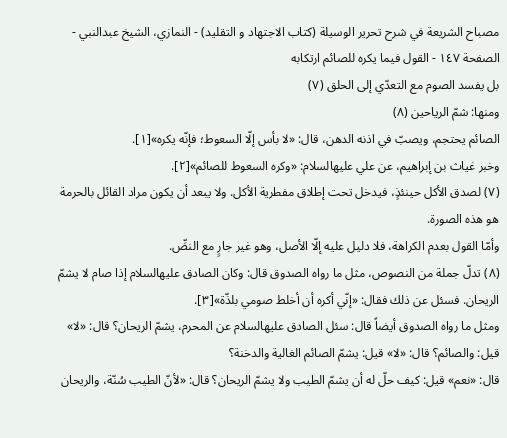مصباح الشريعة في شرح تحرير الوسيلة (كتاب الاجتهاد و التقليد) - النمازي، الشيخ عبدالنبي - الصفحة ١٤٧ - القول فيما يكره للصائم ارتكابه
بل يفسد الصوم مع التعدّي إلى الحلق (٧)
ومنها: شمّ الرياحين (٨)
الصائم يحتجم، ويصبّ في اذنه الدهن، قال: «لا بأس إلّا السعوط؛ فإنّه يكره»[١].
وخبر غياث بن إبراهيم، عن علي عليهالسلام: «وكره السعوط للصائم»[٢].
(٧) لصدق الأكل حينئذٍ، فيدخل تحت إطلاق مفطرية الأكل. ولا يبعد أن يكون مراد القائل بالحرمة هو هذه الصورة.
وأمّا القول بعدم الكراهة، فلا دليل عليه إلّا الأصل، وهو غير جارٍ مع النصِّ.
(٨) تدلّ جملة من النصوص، مثل ما رواه الصدوق قال: وكان الصادق عليهالسلام إذا صام لا يشمّ الريحان. فسئل عن ذلك فقال: «إنّي أكره أن أخلط صومي بلذّة»[٣].
ومثل ما رواه الصدوق أيضاً قال: سئل الصادق عليهالسلام عن المحرم، يشمّ الريحان؟ قال: «لا» قيل: والصائم؟ قال: «لا» قيل: يشمّ الصائم الغالية والدخنة؟
قال: «نعم» قيل: كيف حلّ له أن يشمّ الطيب ولا يشمّ الريحان؟ قال: «لأنّ الطيب سُنّة، والريحان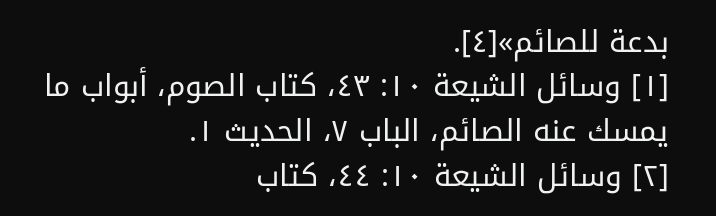بدعة للصائم»[٤].
[١] وسائل الشيعة ١٠: ٤٣، كتاب الصوم، أبواب ما يمسك عنه الصائم، الباب ٧، الحديث ١.
[٢] وسائل الشيعة ١٠: ٤٤، كتاب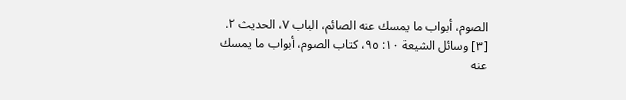الصوم، أبواب ما يمسك عنه الصائم، الباب ٧، الحديث ٢.
[٣] وسائل الشيعة ١٠: ٩٥، كتاب الصوم، أبواب ما يمسك عنه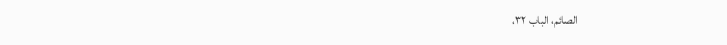الصائم، الباب ٣٢،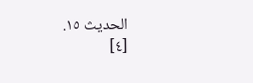الحديث ١٥.
[٤]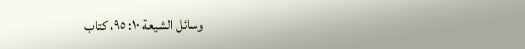وسائل الشيعة ١٠: ٩٥، كتاب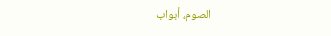الصوم، أبواب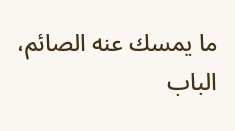ما يمسك عنه الصائم، الباب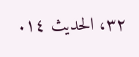٣٢، الحديث ١٤.